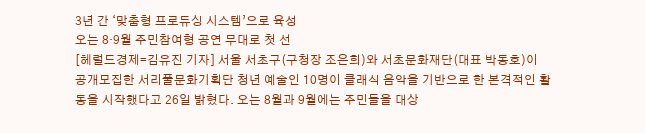3년 간 ‘맞춤형 프로듀싱 시스템’으로 육성
오는 8·9월 주민참여형 공연 무대로 첫 선
[헤럴드경제=김유진 기자] 서울 서초구(구청장 조은희)와 서초문화재단(대표 박동호)이 공개모집한 서리풀문화기획단 청년 예술인 10명이 클래식 음악을 기반으로 한 본격적인 활동을 시작했다고 26일 밝혔다. 오는 8월과 9월에는 주민들을 대상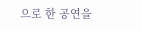으로 한 공연을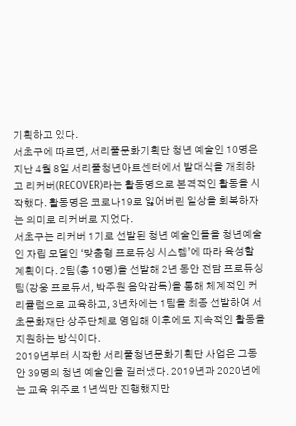기획하고 있다.
서초구에 따르면, 서리풀문화기획단 청년 예술인 10명은 지난 4월 8일 서리풀청년아트센터에서 발대식을 개최하고 리커버(RECOVER)라는 활동명으로 본격적인 활동을 시작했다. 활동명은 코로나19로 잃어버린 일상을 회복하자는 의미로 리커버로 지었다.
서초구는 리커버 1기로 선발된 청년 예술인들을 청년예술인 자립 모델인 ‘맞춤형 프로듀싱 시스템’에 따라 육성할 계획이다. 2팀(총 10명)을 선발해 2년 동안 전담 프로듀싱팀(강웅 프로듀서, 박주원 음악감독)을 통해 체계적인 커리큘럼으로 교육하고, 3년차에는 1팀을 최종 선발하여 서초문화재단 상주단체로 영입해 이후에도 지속적인 활동을 지원하는 방식이다.
2019년부터 시작한 서리풀청년문화기획단 사업은 그동안 39명의 청년 예술인을 길러냈다. 2019년과 2020년에는 교육 위주로 1년씩만 진행했지만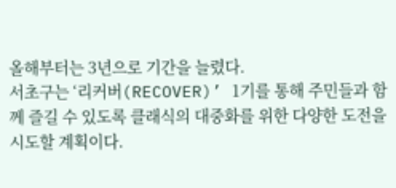올해부터는 3년으로 기간을 늘렸다.
서초구는 ‘리커버(RECOVER)’ 1기를 통해 주민들과 함께 즐길 수 있도록 클래식의 대중화를 위한 다양한 도전을 시도할 계획이다.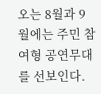오는 8월과 9월에는 주민 참여형 공연무대를 선보인다.